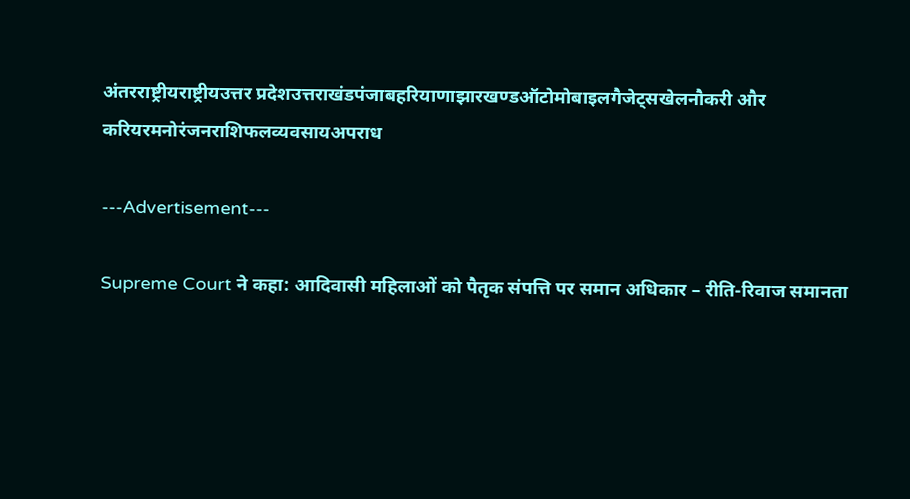अंतरराष्ट्रीयराष्ट्रीयउत्तर प्रदेशउत्तराखंडपंजाबहरियाणाझारखण्डऑटोमोबाइलगैजेट्सखेलनौकरी और करियरमनोरंजनराशिफलव्यवसायअपराध

---Advertisement---

Supreme Court ने कहा: आदिवासी महिलाओं को पैतृक संपत्ति पर समान अधिकार – रीति-रिवाज समानता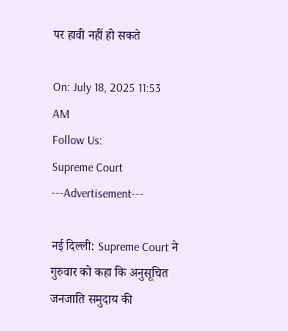पर हावी नहीं हो सकते

On: July 18, 2025 11:53 AM
Follow Us:
Supreme Court
---Advertisement---

नई दिल्ली: Supreme Court ने गुरुवार को कहा कि अनुसूचित जनजाति समुदाय की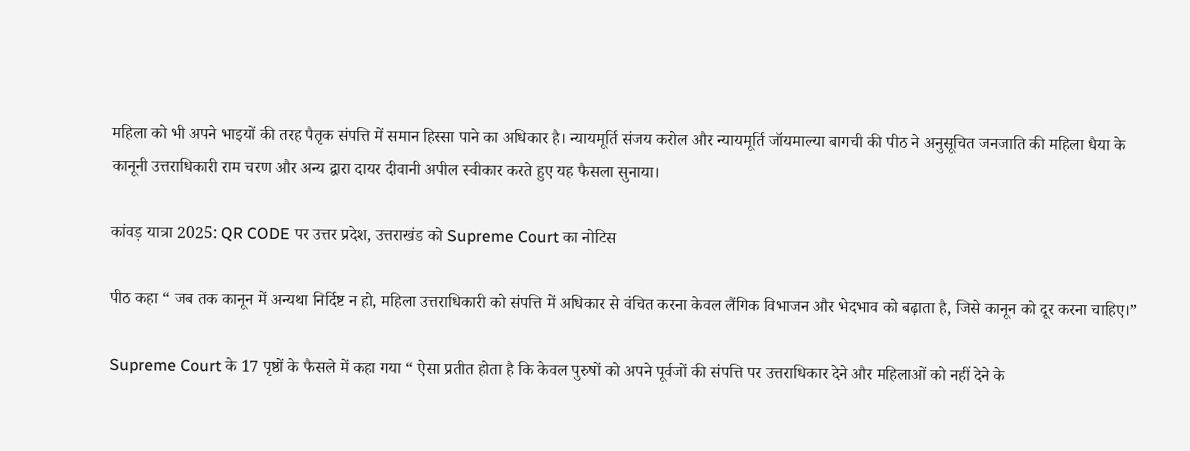महिला को भी अपने भाइयों की तरह पैतृक संपत्ति में समान हिस्सा पाने का अधिकार है। न्यायमूर्ति संजय करोल और न्यायमूर्ति जॉयमाल्या बागची की पीठ ने अनुसूचित जनजाति की महिला धैया के कानूनी उत्तराधिकारी राम चरण और अन्य द्वारा दायर दीवानी अपील स्वीकार करते हुए यह फैसला सुनाया।

कांवड़ यात्रा 2025: QR CODE पर उत्तर प्रदेश, उत्तराखंड को Supreme Court का नोटिस

पीठ कहा “ जब तक कानून में अन्यथा निर्दिष्ट न हो, महिला उत्तराधिकारी को संपत्ति में अधिकार से वंचित करना केवल लैंगिक विभाजन और भेदभाव को बढ़ाता है, जिसे कानून को दूर करना चाहिए।”

Supreme Court के 17 पृष्ठों के फैसले में कहा गया “ ऐसा प्रतीत होता है कि केवल पुरुषों को अपने पूर्वजों की संपत्ति पर उत्तराधिकार देने और महिलाओं को नहीं देने के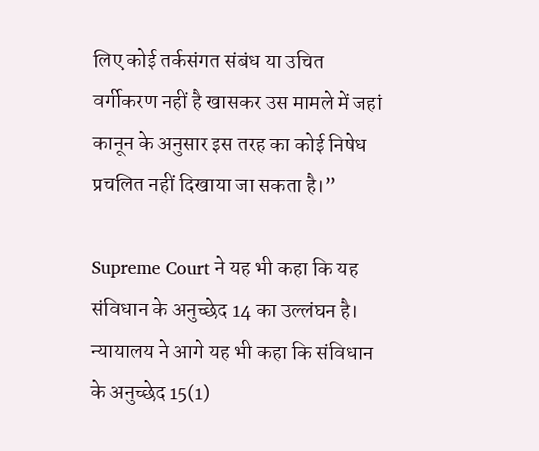लिए कोई तर्कसंगत संबंध या उचित वर्गीकरण नहीं है खासकर उस मामले में जहां कानून के अनुसार इस तरह का कोई निषेध प्रचलित नहीं दिखाया जा सकता है।”

Supreme Court ने यह भी कहा कि यह संविधान के अनुच्छेद 14 का उल्लंघन है। न्यायालय ने आगे यह भी कहा कि संविधान के अनुच्छेद 15(1)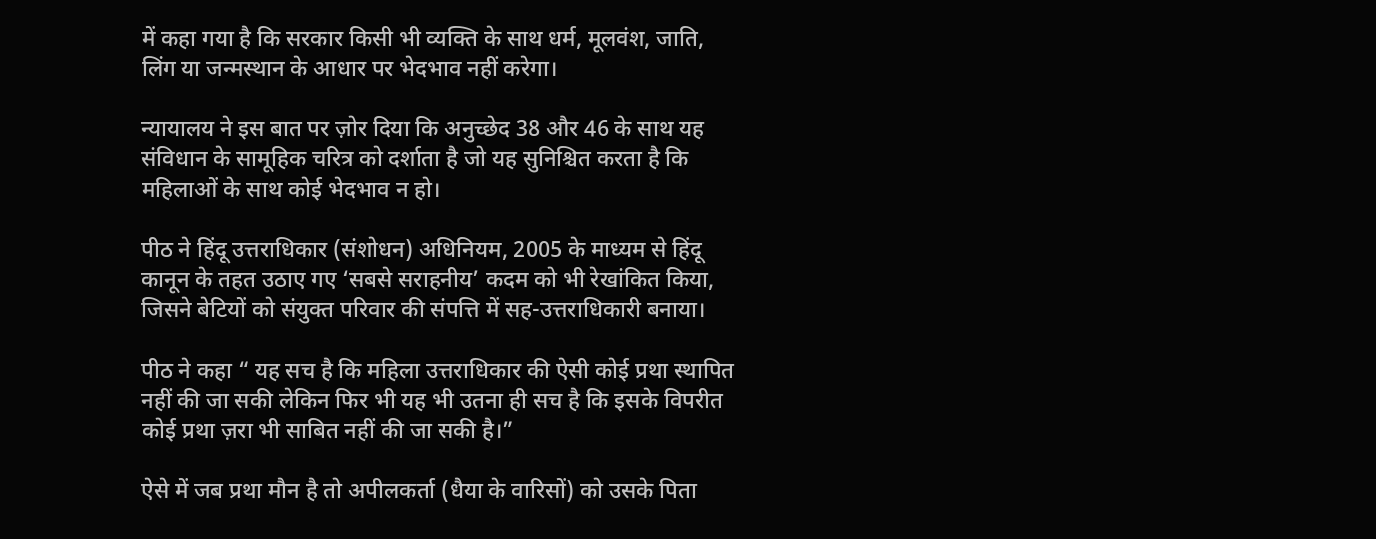में कहा गया है कि सरकार किसी भी व्यक्ति के साथ धर्म, मूलवंश, जाति, लिंग या जन्मस्थान के आधार पर भेदभाव नहीं करेगा।

न्यायालय ने इस बात पर ज़ोर दिया कि अनुच्छेद 38 और 46 के साथ यह संविधान के सामूहिक चरित्र को दर्शाता है जो यह सुनिश्चित करता है कि महिलाओं के साथ कोई भेदभाव न हो।

पीठ ने हिंदू उत्तराधिकार (संशोधन) अधिनियम, 2005 के माध्यम से हिंदू कानून के तहत उठाए गए ‘सबसे सराहनीय’ कदम को भी रेखांकित किया, जिसने बेटियों को संयुक्त परिवार की संपत्ति में सह-उत्तराधिकारी बनाया।

पीठ ने कहा “ यह सच है कि महिला उत्तराधिकार की ऐसी कोई प्रथा स्थापित नहीं की जा सकी लेकिन फिर भी यह भी उतना ही सच है कि इसके विपरीत कोई प्रथा ज़रा भी साबित नहीं की जा सकी है।”

ऐसे में जब प्रथा मौन है तो अपीलकर्ता (धैया के वारिसों) को उसके पिता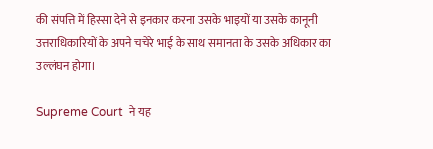की संपत्ति में हिस्सा देने से इनकार करना उसके भाइयों या उसके कानूनी उत्तराधिकारियों के अपने चचेरे भाई के साथ समानता के उसके अधिकार का उल्लंघन होगा।

Supreme Court  ने यह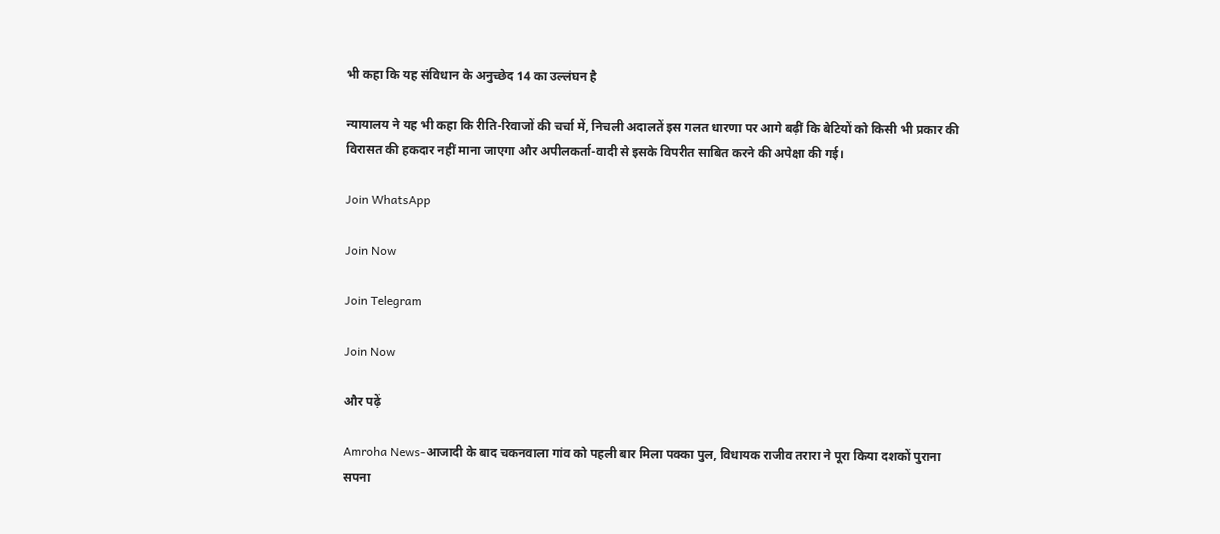भी कहा कि यह संविधान के अनुच्छेद 14 का उल्लंघन है

न्यायालय ने यह भी कहा कि रीति-रिवाजों की चर्चा में, निचली अदालतें इस गलत धारणा पर आगे बढ़ीं कि बेटियों को किसी भी प्रकार की विरासत की हकदार नहीं माना जाएगा और अपीलकर्ता-वादी से इसके विपरीत साबित करने की अपेक्षा की गई।

Join WhatsApp

Join Now

Join Telegram

Join Now

और पढ़ें

Amroha News-आजादी के बाद चकनवाला गांव को पहली बार मिला पक्का पुल, विधायक राजीव तरारा ने पूरा किया दशकों पुराना सपना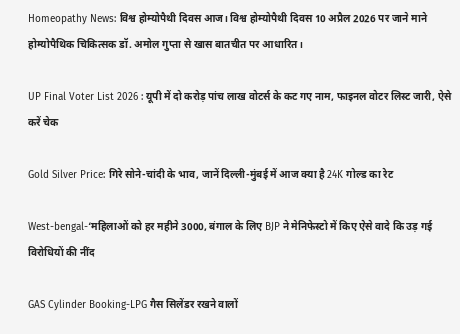Homeopathy News: विश्व होम्योपैथी दिवस आज। विश्व होम्योपैथी दिवस 10 अप्रैल 2026 पर जाने माने होम्योपैथिक चिकित्सक डॉ. अमोल गुप्ता से खास बातचीत पर आधारित।

UP Final Voter List 2026 : यूपी में दो करोड़ पांच लाख वोटर्स के कट गए नाम, फाइनल वोटर लिस्ट जारी, ऐसे करें चेक

Gold Silver Price: गिरे सोने-चांदी के भाव, जानें दिल्ली-मुंबई में आज क्या है 24K गोल्ड का रेट

West-bengal-‘महिलाओं को हर महीने 3000, बंगाल के लिए BJP ने मेनिफेस्टो में किए ऐसे वादे कि उड़ गई विरोधियों की नींद

GAS Cylinder Booking-LPG गैस सिलेंडर रखने वालों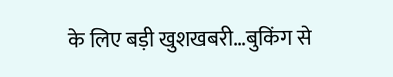के लिए बड़ी खुशखबरी…बुकिंग से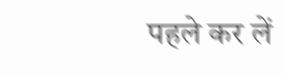पहले कर लें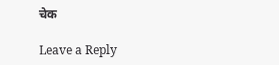चेक

Leave a Reply